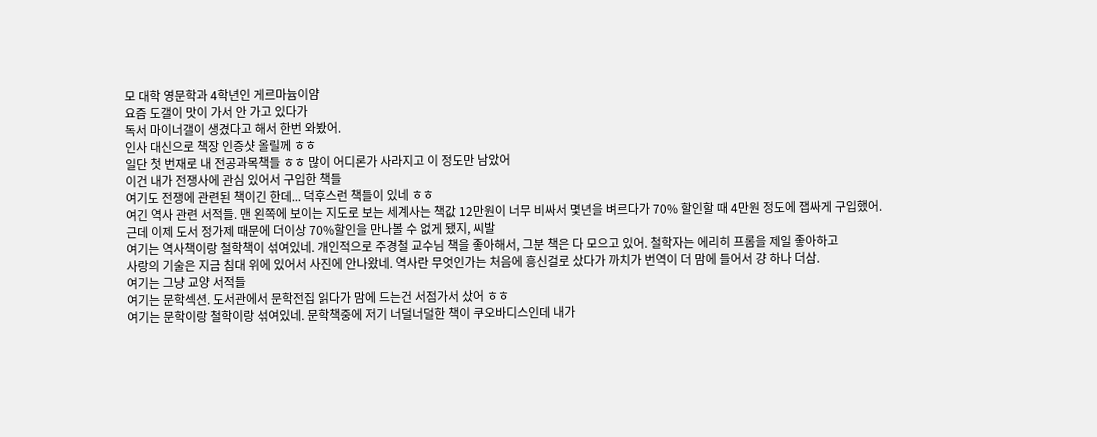모 대학 영문학과 4학년인 게르마늄이얌
요즘 도갤이 맛이 가서 안 가고 있다가
독서 마이너갤이 생겼다고 해서 한번 와봤어.
인사 대신으로 책장 인증샷 올릴께 ㅎㅎ
일단 첫 번재로 내 전공과목책들 ㅎㅎ 많이 어디론가 사라지고 이 정도만 남았어
이건 내가 전쟁사에 관심 있어서 구입한 책들
여기도 전쟁에 관련된 책이긴 한데... 덕후스런 책들이 있네 ㅎㅎ
여긴 역사 관련 서적들. 맨 왼쪽에 보이는 지도로 보는 세계사는 책값 12만원이 너무 비싸서 몇년을 벼르다가 70% 할인할 때 4만원 정도에 잽싸게 구입했어.
근데 이제 도서 정가제 때문에 더이상 70%할인을 만나볼 수 없게 됐지, 씨발
여기는 역사책이랑 철학책이 섞여있네. 개인적으로 주경철 교수님 책을 좋아해서, 그분 책은 다 모으고 있어. 철학자는 에리히 프롬을 제일 좋아하고
사랑의 기술은 지금 침대 위에 있어서 사진에 안나왔네. 역사란 무엇인가는 처음에 흥신걸로 샀다가 까치가 번역이 더 맘에 들어서 걍 하나 더삼.
여기는 그냥 교양 서적들
여기는 문학섹션. 도서관에서 문학전집 읽다가 맘에 드는건 서점가서 샀어 ㅎㅎ
여기는 문학이랑 철학이랑 섞여있네. 문학책중에 저기 너덜너덜한 책이 쿠오바디스인데 내가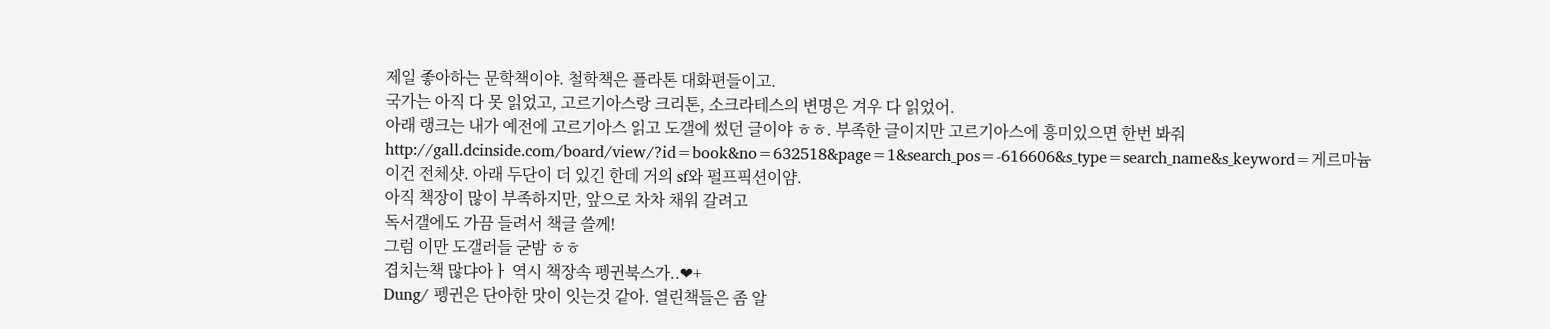제일 좋아하는 문학책이야. 철학책은 플라톤 대화편들이고.
국가는 아직 다 못 읽었고, 고르기아스랑 크리톤, 소크라테스의 변명은 겨우 다 읽었어.
아래 랭크는 내가 예전에 고르기아스 읽고 도갤에 썼던 글이야 ㅎㅎ. 부족한 글이지만 고르기아스에 흥미있으면 한번 봐줘
http://gall.dcinside.com/board/view/?id=book&no=632518&page=1&search_pos=-616606&s_type=search_name&s_keyword=게르마늄
이건 전체샷. 아래 두단이 더 있긴 한데 거의 sf와 펄프픽션이얌.
아직 책장이 많이 부족하지만, 앞으로 차차 채워 갈려고
독서갤에도 가끔 들려서 책글 쓸께!
그럼 이만 도갤러들 굳밤 ㅎㅎ
겹치는책 많댜아ㅏ 역시 책장속 펭귄북스가..❤+
Dung/ 펭귄은 단아한 맛이 잇는것 같아. 열린책들은 좀 알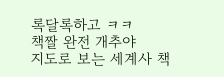록달록하고 ㅋㅋ
책짤 완전 개추야
지도로 보는 세계사 책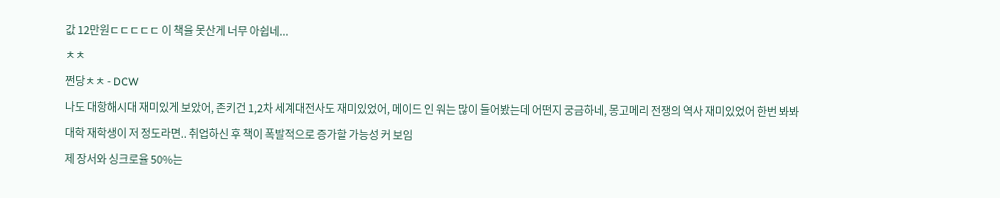값 12만원ㄷㄷㄷㄷㄷ 이 책을 못산게 너무 아쉽네...
ㅊㅊ
쩐당ㅊㅊ - DCW
나도 대항해시대 재미있게 보았어, 존키건 1,2차 세계대전사도 재미있었어, 메이드 인 워는 많이 들어봤는데 어떤지 궁금하네, 몽고메리 전쟁의 역사 재미있었어 한번 봐봐
대학 재학생이 저 정도라면.. 취업하신 후 책이 폭발적으로 증가할 가능성 커 보임
제 장서와 싱크로율 50%는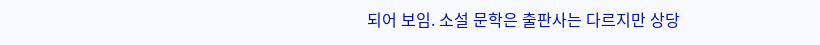되어 보임. 소설 문학은 출판사는 다르지만 상당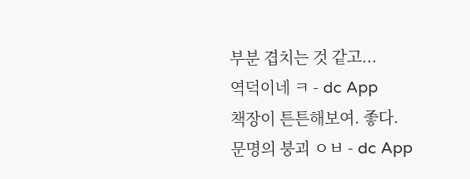부분 겹치는 것 같고...
역덕이네 ㅋ - dc App
책장이 튼튼해보여. 좋다.
문명의 붕괴 ㅇㅂ - dc App